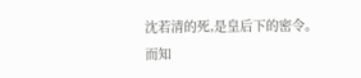沈若清的死,是皇后下的密令。
而知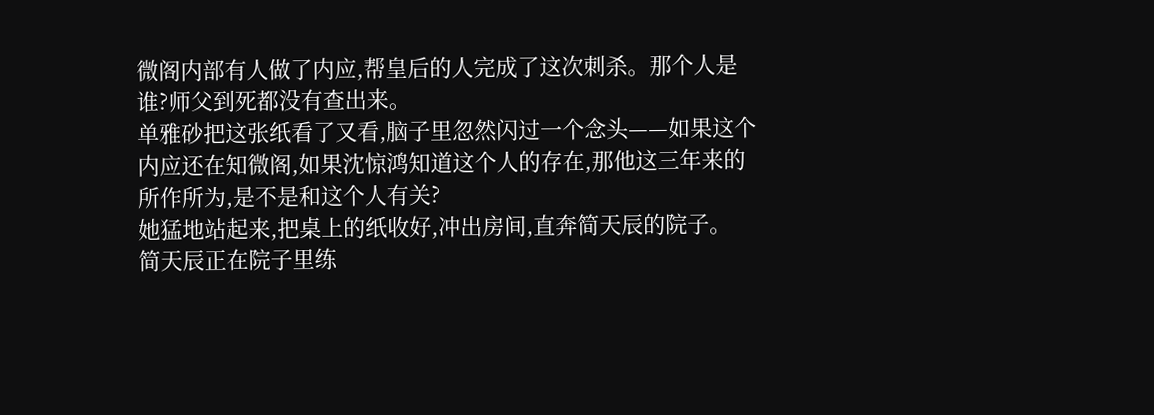微阁内部有人做了内应,帮皇后的人完成了这次刺杀。那个人是谁?师父到死都没有查出来。
单雅砂把这张纸看了又看,脑子里忽然闪过一个念头——如果这个内应还在知微阁,如果沈惊鸿知道这个人的存在,那他这三年来的所作所为,是不是和这个人有关?
她猛地站起来,把桌上的纸收好,冲出房间,直奔简天辰的院子。
简天辰正在院子里练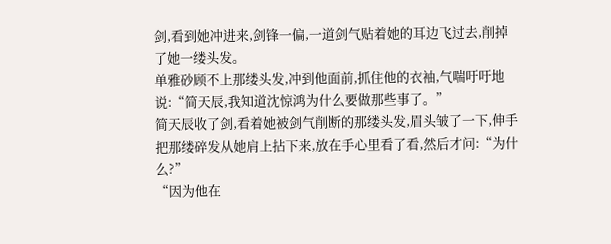剑,看到她冲进来,剑锋一偏,一道剑气贴着她的耳边飞过去,削掉了她一缕头发。
单雅砂顾不上那缕头发,冲到他面前,抓住他的衣袖,气喘吁吁地说:“简天辰,我知道沈惊鸿为什么要做那些事了。”
简天辰收了剑,看着她被剑气削断的那缕头发,眉头皱了一下,伸手把那缕碎发从她肩上拈下来,放在手心里看了看,然后才问:“为什么?”
“因为他在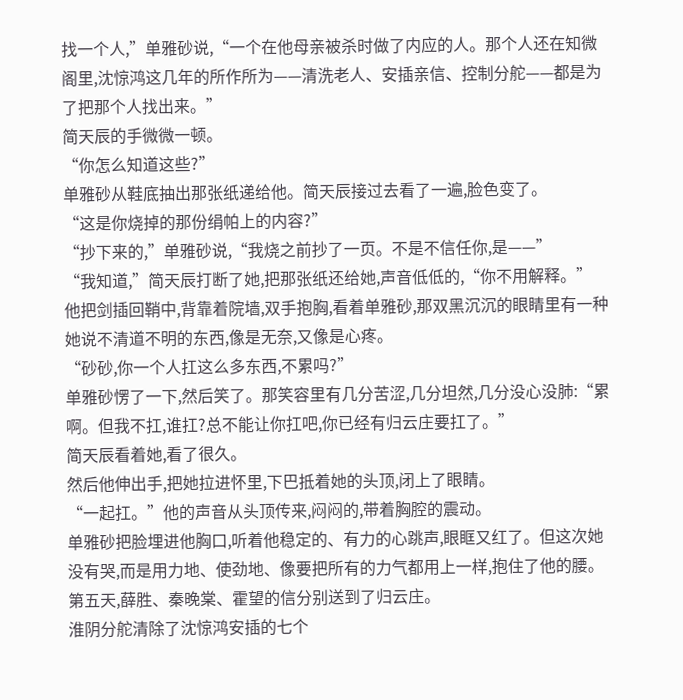找一个人,”单雅砂说,“一个在他母亲被杀时做了内应的人。那个人还在知微阁里,沈惊鸿这几年的所作所为——清洗老人、安插亲信、控制分舵——都是为了把那个人找出来。”
简天辰的手微微一顿。
“你怎么知道这些?”
单雅砂从鞋底抽出那张纸递给他。简天辰接过去看了一遍,脸色变了。
“这是你烧掉的那份绢帕上的内容?”
“抄下来的,”单雅砂说,“我烧之前抄了一页。不是不信任你,是——”
“我知道,”简天辰打断了她,把那张纸还给她,声音低低的,“你不用解释。”
他把剑插回鞘中,背靠着院墙,双手抱胸,看着单雅砂,那双黑沉沉的眼睛里有一种她说不清道不明的东西,像是无奈,又像是心疼。
“砂砂,你一个人扛这么多东西,不累吗?”
单雅砂愣了一下,然后笑了。那笑容里有几分苦涩,几分坦然,几分没心没肺:“累啊。但我不扛,谁扛?总不能让你扛吧,你已经有归云庄要扛了。”
简天辰看着她,看了很久。
然后他伸出手,把她拉进怀里,下巴抵着她的头顶,闭上了眼睛。
“一起扛。”他的声音从头顶传来,闷闷的,带着胸腔的震动。
单雅砂把脸埋进他胸口,听着他稳定的、有力的心跳声,眼眶又红了。但这次她没有哭,而是用力地、使劲地、像要把所有的力气都用上一样,抱住了他的腰。
第五天,薛胜、秦晚棠、霍望的信分别送到了归云庄。
淮阴分舵清除了沈惊鸿安插的七个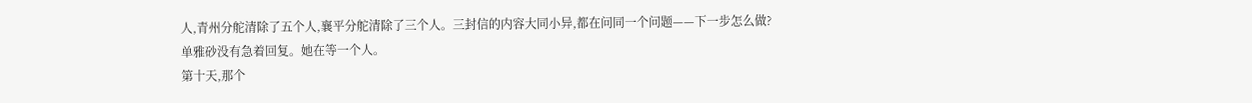人,青州分舵清除了五个人,襄平分舵清除了三个人。三封信的内容大同小异,都在问同一个问题——下一步怎么做?
单雅砂没有急着回复。她在等一个人。
第十天,那个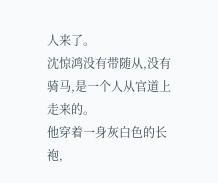人来了。
沈惊鸿没有带随从,没有骑马,是一个人从官道上走来的。
他穿着一身灰白色的长袍,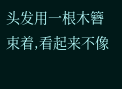头发用一根木簪束着,看起来不像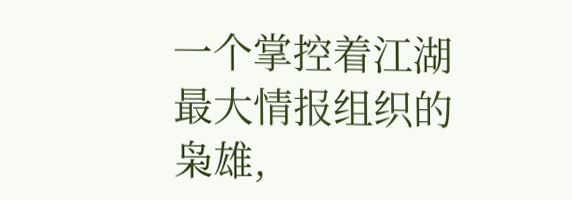一个掌控着江湖最大情报组织的枭雄,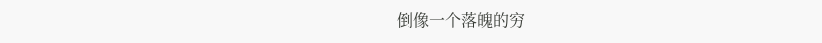倒像一个落魄的穷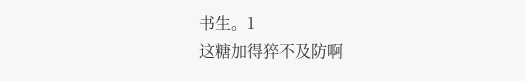书生。1
这糖加得猝不及防啊